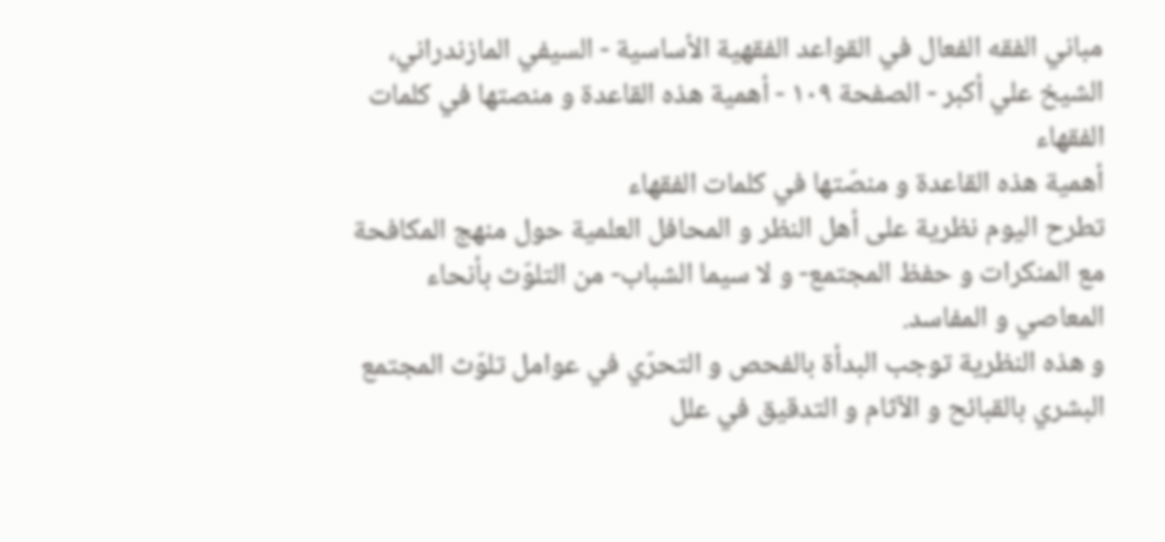مباني الفقه الفعال في القواعد الفقهية الأساسية - السيفي المازندراني، الشيخ علي أكبر - الصفحة ١٠٩ - أهمية هذه القاعدة و منصتها في كلمات الفقهاء
أهمية هذه القاعدة و منصّتها في كلمات الفقهاء
تطرح اليوم نظرية على أهل النظر و المحافل العلمية حول منهج المكافحة مع المنكرات و حفظ المجتمع- و لا سيما الشباب- من التلوّث بأنحاء المعاصي و المفاسد.
و هذه النظرية توجب البدأة بالفحص و التحرّي في عوامل تلوّث المجتمع البشري بالقبائح و الآثام و التدقيق في علل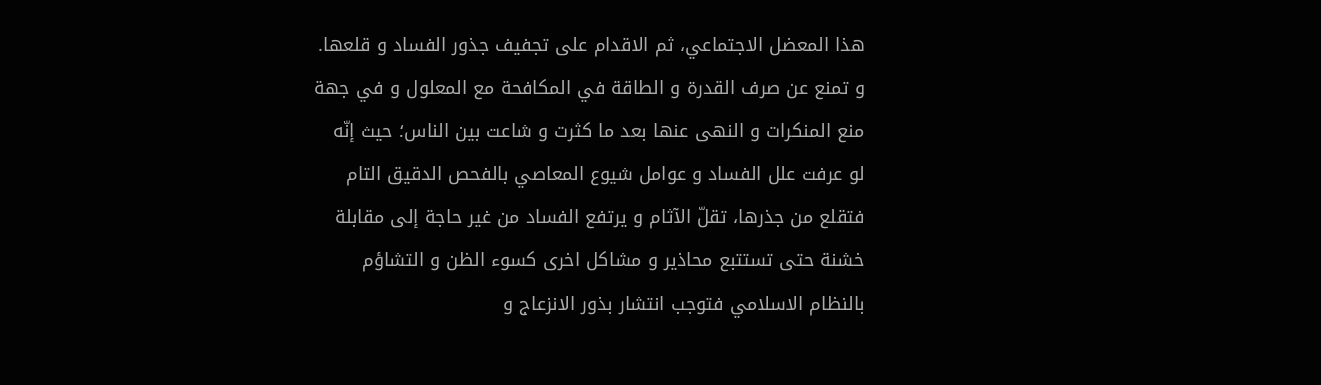هذا المعضل الاجتماعي، ثم الاقدام على تجفيف جذور الفساد و قلعها. و تمنع عن صرف القدرة و الطاقة في المكافحة مع المعلول و في جهة منع المنكرات و النهى عنها بعد ما كثرت و شاعت بين الناس؛ حيث إنّه لو عرفت علل الفساد و عوامل شيوع المعاصي بالفحص الدقيق التام فتقلع من جذرها، تقلّ الآثام و يرتفع الفساد من غير حاجة إلى مقابلة خشنة حتى تستتبع محاذير و مشاكل اخرى كسوء الظن و التشاؤم بالنظام الاسلامي فتوجب انتشار بذور الانزعاج و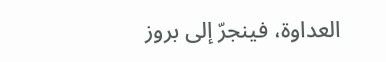العداوة، فينجرّ إلى بروز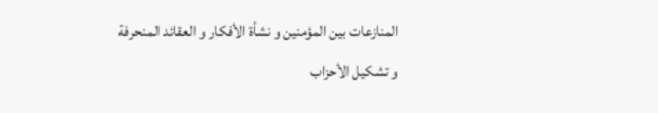المنازعات بين المؤمنين و نشأة الأفكار و العقائد المنحرفة و تشكيل الأحزاب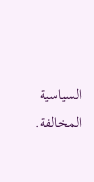السياسية المخالفة.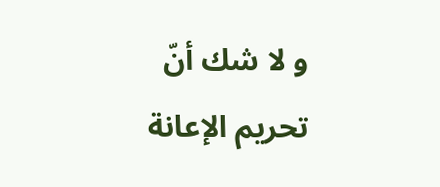و لا شك أنّ تحريم الإعانة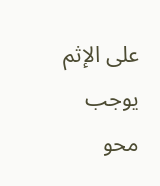على الإثم يوجب محو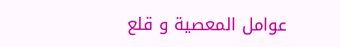عوامل المعصية و قلع